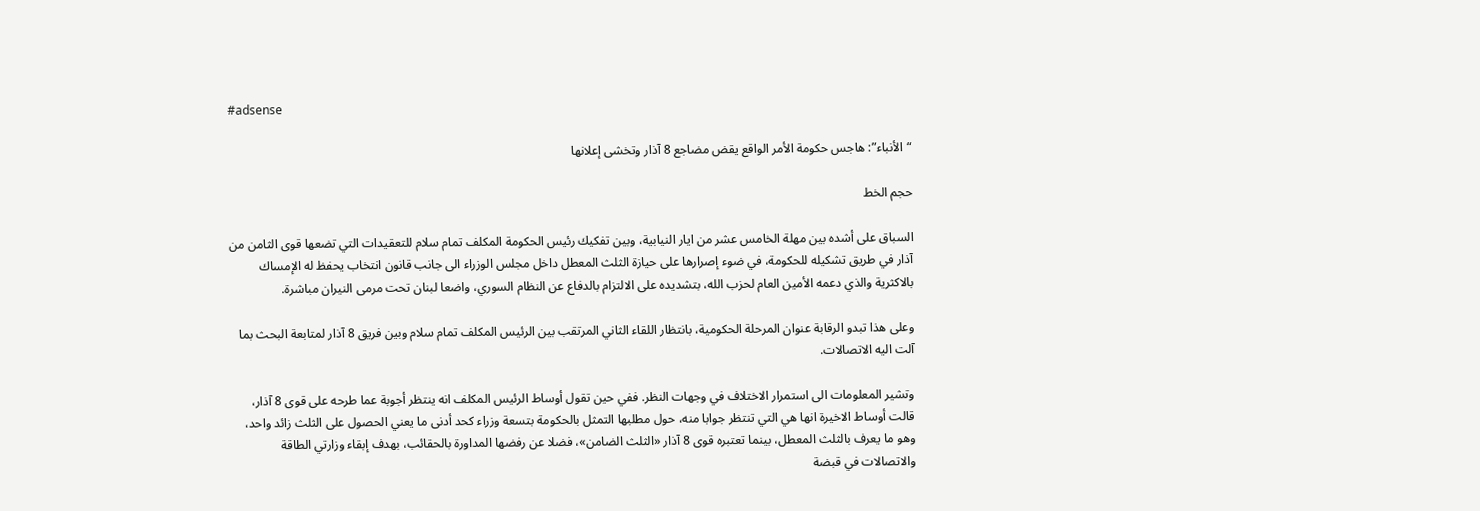#adsense

“الأنباء”: هاجس حكومة الأمر الواقع يقض مضاجع 8 آذار وتخشى إعلانها

حجم الخط

السباق على أشده بين مهلة الخامس عشر من ايار النيابية، وبين تفكيك رئيس الحكومة المكلف تمام سلام للتعقيدات التي تضعها قوى الثامن من آذار في طريق تشكيله للحكومة، في ضوء إصرارها على حيازة الثلث المعطل داخل مجلس الوزراء الى جانب قانون انتخاب يحفظ له الإمساك بالاكثرية والذي دعمه الأمين العام لحزب الله، بتشديده على الالتزام بالدفاع عن النظام السوري، واضعا لبنان تحت مرمى النيران مباشرة.

وعلى هذا تبدو الرقابة عنوان المرحلة الحكومية، بانتظار اللقاء الثاني المرتقب بين الرئيس المكلف تمام سلام وبين فريق 8 آذار لمتابعة البحث بما آلت اليه الاتصالات.

وتشير المعلومات الى استمرار الاختلاف في وجهات النظر. ففي حين تقول أوساط الرئيس المكلف انه ينتظر أجوبة عما طرحه على قوى 8 آذار، قالت أوساط الاخيرة انها هي التي تنتظر جوابا منه، حول مطلبها التمثل بالحكومة بتسعة وزراء كحد أدنى ما يعني الحصول على الثلث زائد واحد، وهو ما يعرف بالثلث المعطل، بينما تعتبره قوى 8 آذار «الثلث الضامن»، فضلا عن رفضها المداورة بالحقائب، بهدف إبقاء وزارتي الطاقة والاتصالات في قبضة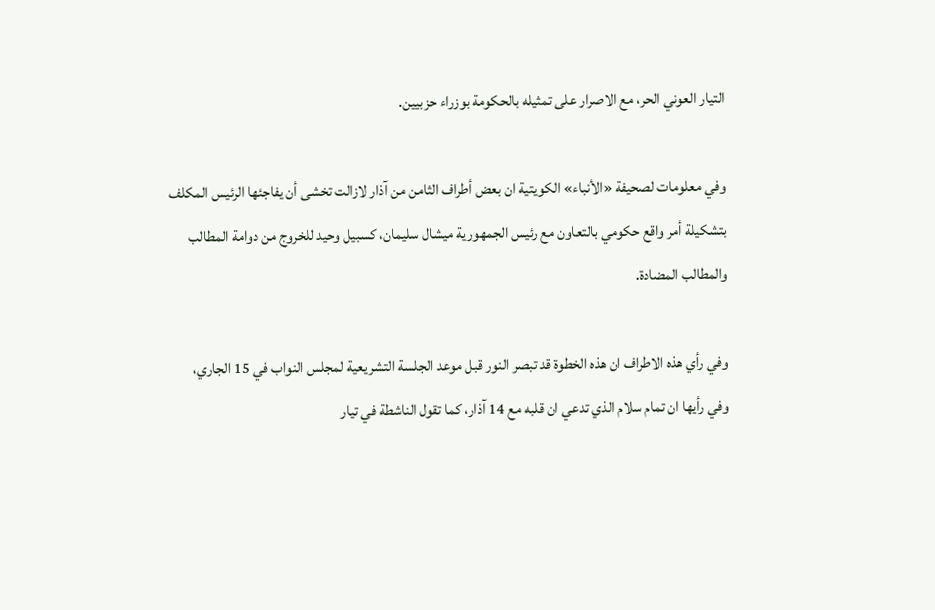التيار العوني الحر، مع الاصرار على تمثيله بالحكومة بوزراء حزبيين.

وفي معلومات لصحيفة «الأنباء» الكويتية ان بعض أطراف الثامن من آذار لازالت تخشى أن يفاجئها الرئيس المكلف بتشكيلة أمر واقع حكومي بالتعاون مع رئيس الجمهورية ميشال سليمان، كسبيل وحيد للخروج من دوامة المطالب والمطالب المضادة.

وفي رأي هذه الاطراف ان هذه الخطوة قد تبصر النور قبل موعد الجلسة التشريعية لمجلس النواب في 15 الجاري، وفي رأيها ان تمام سلام الذي تدعي ان قلبه مع 14 آذار، كما تقول الناشطة في تيار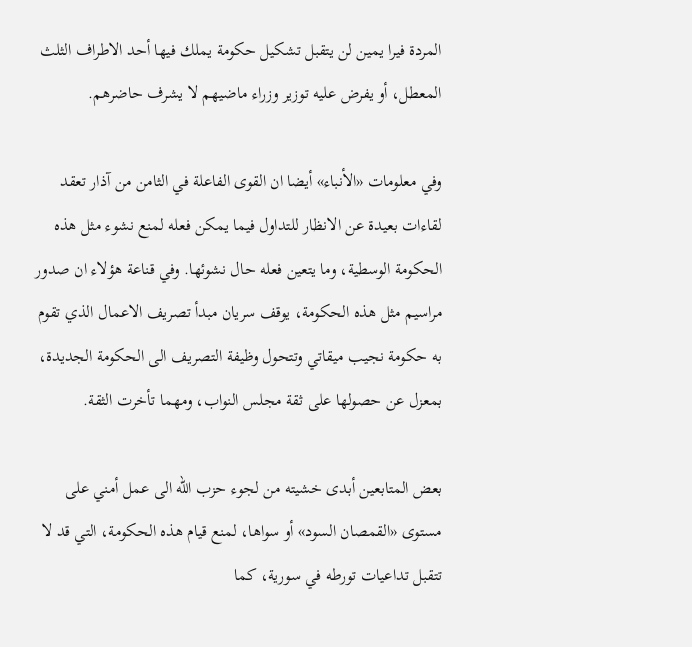المردة فيرا يمين لن يتقبل تشكيل حكومة يملك فيها أحد الاطراف الثلث المعطل، أو يفرض عليه توزير وزراء ماضيهم لا يشرف حاضرهم.

وفي معلومات «الأنباء» أيضا ان القوى الفاعلة في الثامن من آذار تعقد لقاءات بعيدة عن الانظار للتداول فيما يمكن فعله لمنع نشوء مثل هذه الحكومة الوسطية، وما يتعين فعله حال نشوئها. وفي قناعة هؤلاء ان صدور مراسيم مثل هذه الحكومة، يوقف سريان مبدأ تصريف الاعمال الذي تقوم به حكومة نجيب ميقاتي وتتحول وظيفة التصريف الى الحكومة الجديدة، بمعزل عن حصولها على ثقة مجلس النواب، ومهما تأخرت الثقة.

بعض المتابعين أبدى خشيته من لجوء حزب الله الى عمل أمني على مستوى «القمصان السود» أو سواها، لمنع قيام هذه الحكومة، التي قد لا تتقبل تداعيات تورطه في سورية، كما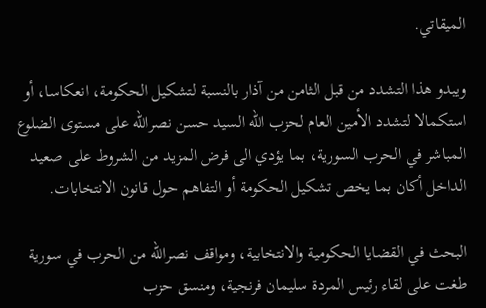الميقاتي.

ويبدو هذا التشدد من قبل الثامن من آذار بالنسبة لتشكيل الحكومة، انعكاسا، أو استكمالا لتشدد الأمين العام لحزب الله السيد حسن نصرالله على مستوى الضلوع المباشر في الحرب السورية، بما يؤدي الى فرض المزيد من الشروط على صعيد الداخل أكان بما يخص تشكيل الحكومة أو التفاهم حول قانون الانتخابات.

البحث في القضايا الحكومية والانتخابية، ومواقف نصرالله من الحرب في سورية طغت على لقاء رئيس المردة سليمان فرنجية، ومنسق حزب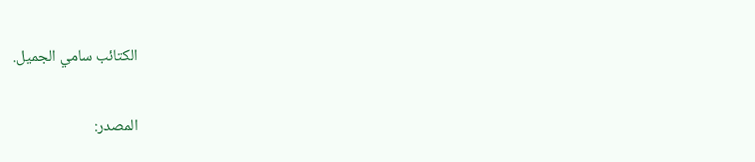الكتائب سامي الجميل.

المصدر: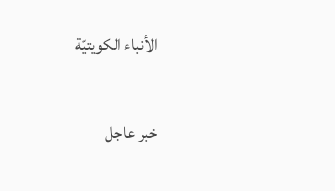الأنباء الكويتيّة

خبر عاجل